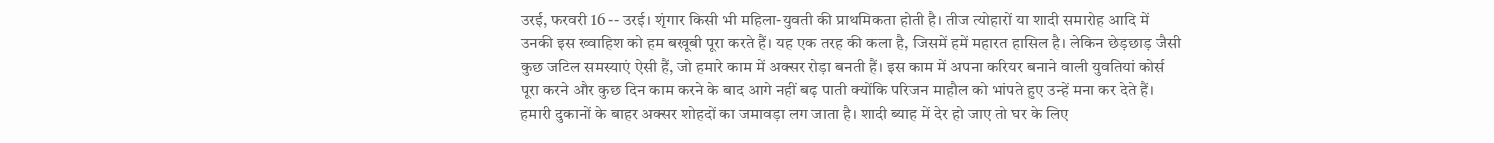उरई, फरवरी 16 -- उरई। शृंगार किसी भी महिला-युवती की प्राथमिकता होती है। तीज त्योहारों या शादी समारोह आदि में उनकी इस ख्वाहिश को हम बखूबी पूरा करते हैं। यह एक तरह की कला है, जिसमें हमें महारत हासिल है। लेकिन छेड़छाड़ जैसी कुछ जटिल समस्याएं ऐसी हैं, जो हमारे काम में अक्सर रोड़ा बनती हैं। इस काम में अपना करियर बनाने वाली युवतियां कोर्स पूरा करने और कुछ दिन काम करने के बाद आगे नहीं बढ़ पाती क्योंकि परिजन माहौल को भांपते हुए उन्हें मना कर देते हैं। हमारी दुकानों के बाहर अक्सर शोहदों का जमावड़ा लग जाता है। शादी ब्याह में देर हो जाए तो घर के लिए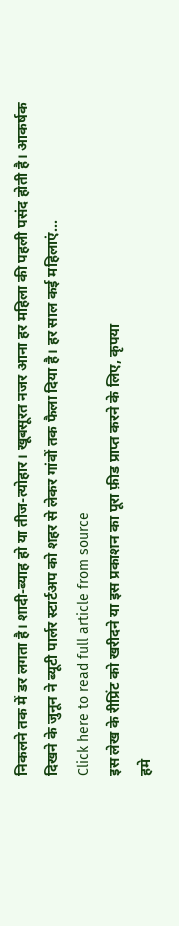निकलने तक में डर लगता है। शादी-ब्याह हो या तीज-त्योहार। खूबसूरत नजर आना हर महिला की पहली पसंद होती है। आकर्षक दिखने के जुनून ने ब्यूटी पार्लर स्टार्टअप को शहर से लेकर गांवों तक फैला दिया है। हर साल कई महिलाएं...
Click here to read full article from source
इस लेख के रीप्रिंट को खरीदने या इस प्रकाशन का पूरा फ़ीड प्राप्त करने के लिए, कृपया
हमे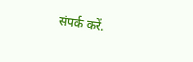संपर्क करें.